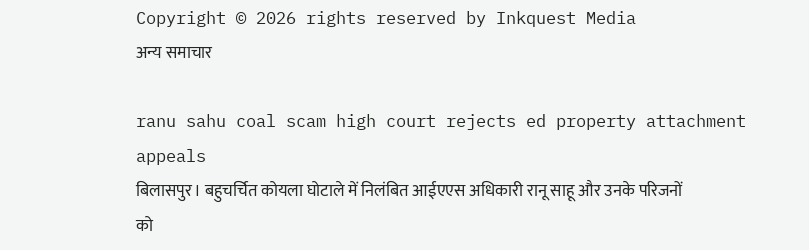Copyright © 2026 rights reserved by Inkquest Media
अन्य समाचार

ranu sahu coal scam high court rejects ed property attachment appeals
बिलासपुर। बहुचर्चित कोयला घोटाले में निलंबित आईएएस अधिकारी रानू साहू और उनके परिजनों को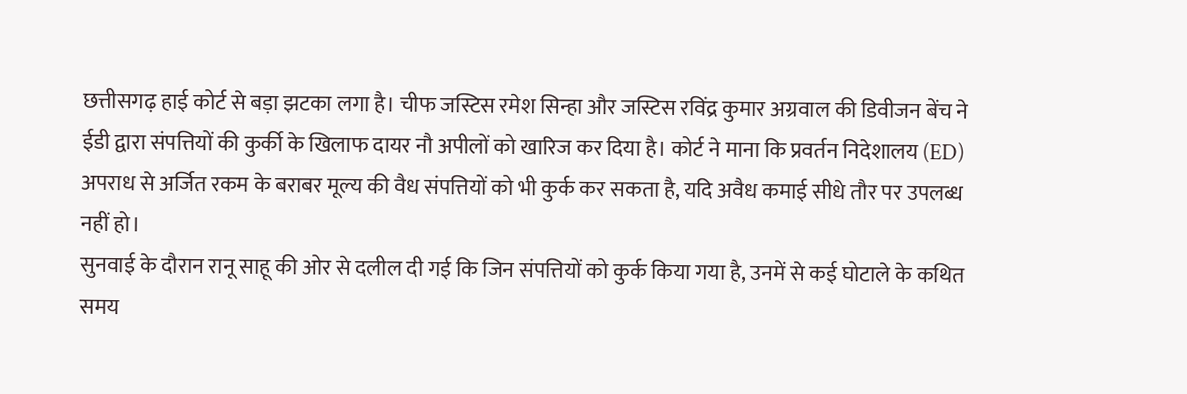छत्तीसगढ़ हाई कोर्ट से बड़ा झटका लगा है। चीफ जस्टिस रमेश सिन्हा और जस्टिस रविंद्र कुमार अग्रवाल की डिवीजन बेंच ने ईडी द्वारा संपत्तियों की कुर्की के खिलाफ दायर नौ अपीलों को खारिज कर दिया है। कोर्ट ने माना कि प्रवर्तन निदेशालय (ED) अपराध से अर्जित रकम के बराबर मूल्य की वैध संपत्तियों को भी कुर्क कर सकता है, यदि अवैध कमाई सीधे तौर पर उपलब्ध नहीं हो।
सुनवाई के दौरान रानू साहू की ओर से दलील दी गई कि जिन संपत्तियों को कुर्क किया गया है, उनमें से कई घोटाले के कथित समय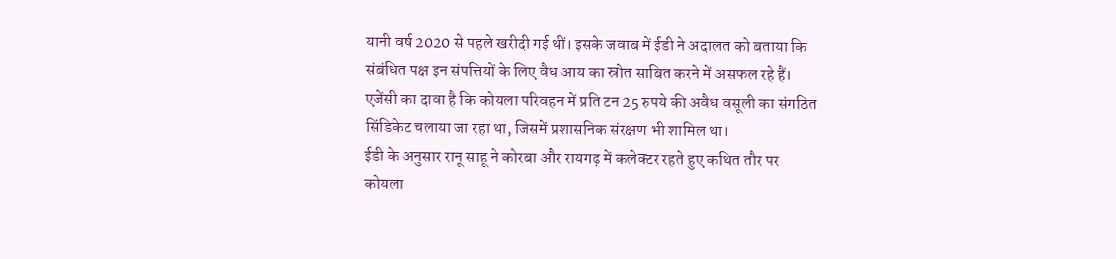यानी वर्ष 2020 से पहले खरीदी गई थीं। इसके जवाब में ईडी ने अदालत को बताया कि संबंधित पक्ष इन संपत्तियों के लिए वैध आय का स्रोत साबित करने में असफल रहे हैं। एजेंसी का दावा है कि कोयला परिवहन में प्रति टन 25 रुपये की अवैध वसूली का संगठित सिंडिकेट चलाया जा रहा था, जिसमें प्रशासनिक संरक्षण भी शामिल था।
ईडी के अनुसार रानू साहू ने कोरबा और रायगढ़ में कलेक्टर रहते हुए कथित तौर पर कोयला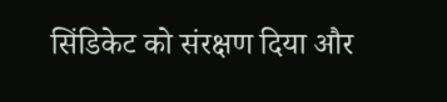सिंडिकेट को संरक्षण दिया और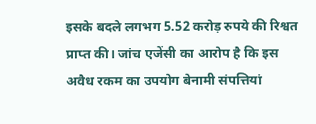इसके बदले लगभग 5.52 करोड़ रुपये की रिश्वत प्राप्त की। जांच एजेंसी का आरोप है कि इस अवैध रकम का उपयोग बेनामी संपत्तियां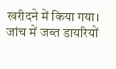खरीदने में किया गया। जांच में जब्त डायरियों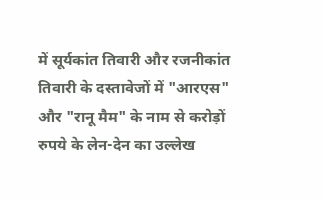में सूर्यकांत तिवारी और रजनीकांत तिवारी के दस्तावेजों में "आरएस" और "रानू मैम" के नाम से करोड़ों रुपये के लेन-देन का उल्लेख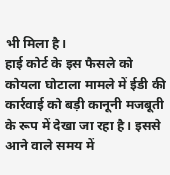भी मिला है।
हाई कोर्ट के इस फैसले को कोयला घोटाला मामले में ईडी की कार्रवाई को बड़ी कानूनी मजबूती के रूप में देखा जा रहा है। इससे आने वाले समय में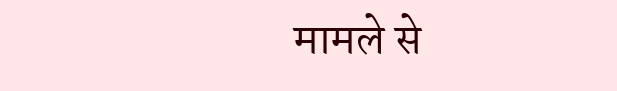मामले से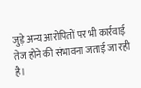जुड़े अन्य आरोपितों पर भी कार्रवाई तेज होने की संभावना जताई जा रही है।